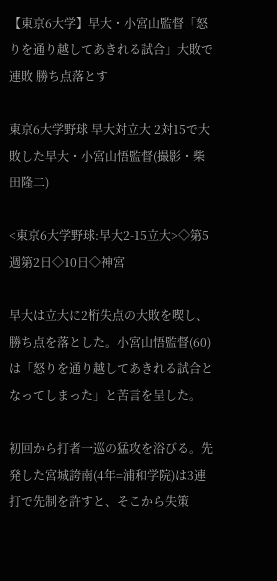【東京6大学】早大・小宮山監督「怒りを通り越してあきれる試合」大敗で連敗 勝ち点落とす

東京6大学野球 早大対立大 2対15で大敗した早大・小宮山悟監督(撮影・柴田隆二)

<東京6大学野球:早大2-15立大>◇第5週第2日◇10日◇神宮

早大は立大に2桁失点の大敗を喫し、勝ち点を落とした。小宮山悟監督(60)は「怒りを通り越してあきれる試合となってしまった」と苦言を呈した。

初回から打者一巡の猛攻を浴びる。先発した宮城誇南(4年=浦和学院)は3連打で先制を許すと、そこから失策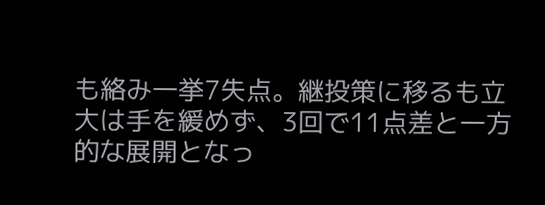も絡み一挙7失点。継投策に移るも立大は手を緩めず、3回で11点差と一方的な展開となっ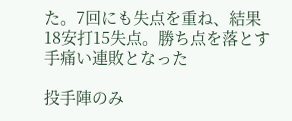た。7回にも失点を重ね、結果18安打15失点。勝ち点を落とす手痛い連敗となった

投手陣のみ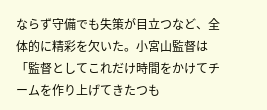ならず守備でも失策が目立つなど、全体的に精彩を欠いた。小宮山監督は「監督としてこれだけ時間をかけてチームを作り上げてきたつも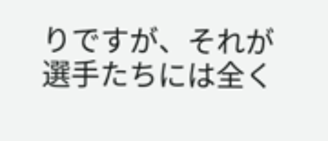りですが、それが選手たちには全く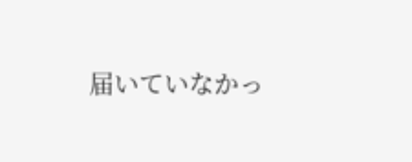届いていなかっ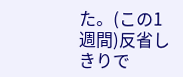た。(この1週間)反省しきりで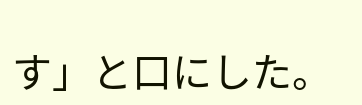す」と口にした。